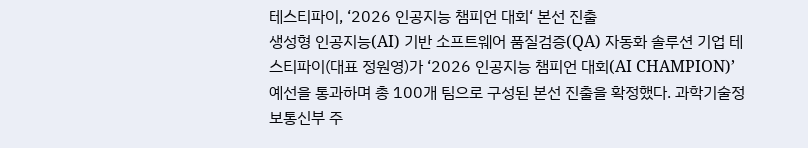테스티파이, ‘2026 인공지능 챔피언 대회‘ 본선 진출
생성형 인공지능(AI) 기반 소프트웨어 품질검증(QA) 자동화 솔루션 기업 테스티파이(대표 정원영)가 ‘2026 인공지능 챔피언 대회(AI CHAMPION)’ 예선을 통과하며 총 100개 팀으로 구성된 본선 진출을 확정했다. 과학기술정보통신부 주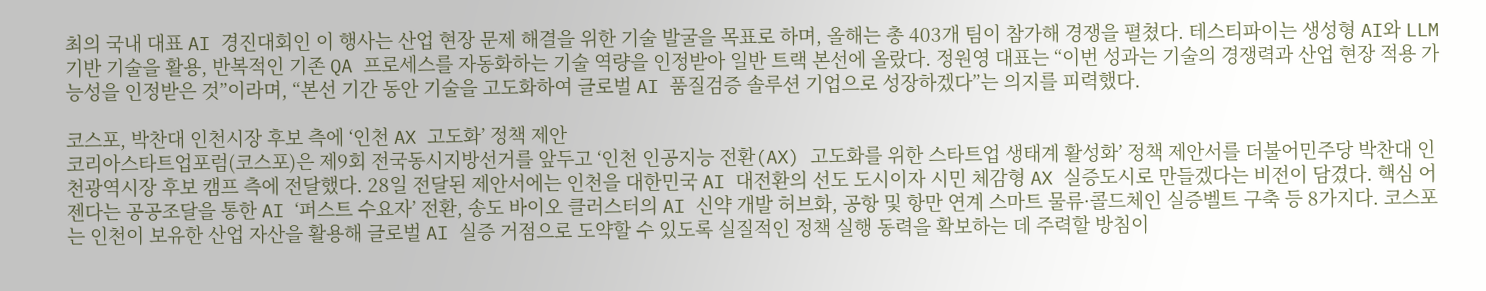최의 국내 대표 AI 경진대회인 이 행사는 산업 현장 문제 해결을 위한 기술 발굴을 목표로 하며, 올해는 총 403개 팀이 참가해 경쟁을 펼쳤다. 테스티파이는 생성형 AI와 LLM 기반 기술을 활용, 반복적인 기존 QA 프로세스를 자동화하는 기술 역량을 인정받아 일반 트랙 본선에 올랐다. 정원영 대표는 “이번 성과는 기술의 경쟁력과 산업 현장 적용 가능성을 인정받은 것”이라며, “본선 기간 동안 기술을 고도화하여 글로벌 AI 품질검증 솔루션 기업으로 성장하겠다”는 의지를 피력했다.

코스포, 박찬대 인천시장 후보 측에 ‘인천 AX 고도화’ 정책 제안
코리아스타트업포럼(코스포)은 제9회 전국동시지방선거를 앞두고 ‘인천 인공지능 전환(AX) 고도화를 위한 스타트업 생태계 활성화’ 정책 제안서를 더불어민주당 박찬대 인천광역시장 후보 캠프 측에 전달했다. 28일 전달된 제안서에는 인천을 대한민국 AI 대전환의 선도 도시이자 시민 체감형 AX 실증도시로 만들겠다는 비전이 담겼다. 핵심 어젠다는 공공조달을 통한 AI ‘퍼스트 수요자’ 전환, 송도 바이오 클러스터의 AI 신약 개발 허브화, 공항 및 항만 연계 스마트 물류·콜드체인 실증벨트 구축 등 8가지다. 코스포는 인천이 보유한 산업 자산을 활용해 글로벌 AI 실증 거점으로 도약할 수 있도록 실질적인 정책 실행 동력을 확보하는 데 주력할 방침이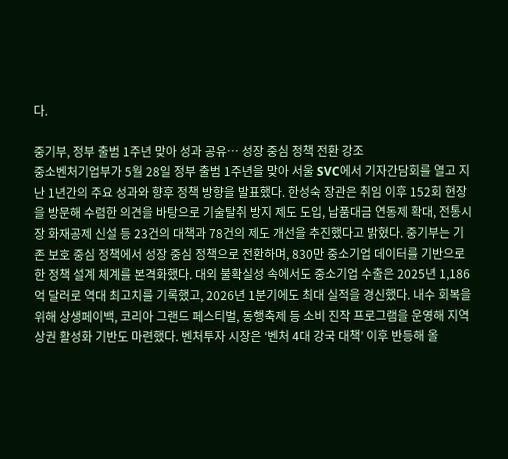다.

중기부, 정부 출범 1주년 맞아 성과 공유… 성장 중심 정책 전환 강조
중소벤처기업부가 5월 28일 정부 출범 1주년을 맞아 서울 SVC에서 기자간담회를 열고 지난 1년간의 주요 성과와 향후 정책 방향을 발표했다. 한성숙 장관은 취임 이후 152회 현장을 방문해 수렴한 의견을 바탕으로 기술탈취 방지 제도 도입, 납품대금 연동제 확대, 전통시장 화재공제 신설 등 23건의 대책과 78건의 제도 개선을 추진했다고 밝혔다. 중기부는 기존 보호 중심 정책에서 성장 중심 정책으로 전환하며, 830만 중소기업 데이터를 기반으로 한 정책 설계 체계를 본격화했다. 대외 불확실성 속에서도 중소기업 수출은 2025년 1,186억 달러로 역대 최고치를 기록했고, 2026년 1분기에도 최대 실적을 경신했다. 내수 회복을 위해 상생페이백, 코리아 그랜드 페스티벌, 동행축제 등 소비 진작 프로그램을 운영해 지역 상권 활성화 기반도 마련했다. 벤처투자 시장은 ‘벤처 4대 강국 대책’ 이후 반등해 올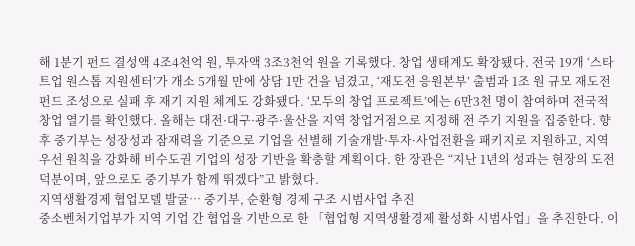해 1분기 펀드 결성액 4조4천억 원, 투자액 3조3천억 원을 기록했다. 창업 생태계도 확장됐다. 전국 19개 ‘스타트업 원스톱 지원센터’가 개소 5개월 만에 상담 1만 건을 넘겼고, ‘재도전 응원본부’ 출범과 1조 원 규모 재도전 펀드 조성으로 실패 후 재기 지원 체계도 강화됐다. ‘모두의 창업 프로젝트’에는 6만3천 명이 참여하며 전국적 창업 열기를 확인했다. 올해는 대전·대구·광주·울산을 지역 창업거점으로 지정해 전 주기 지원을 집중한다. 향후 중기부는 성장성과 잠재력을 기준으로 기업을 선별해 기술개발·투자·사업전환을 패키지로 지원하고, 지역 우선 원칙을 강화해 비수도권 기업의 성장 기반을 확충할 계획이다. 한 장관은 “지난 1년의 성과는 현장의 도전 덕분이며, 앞으로도 중기부가 함께 뛰겠다”고 밝혔다.
지역생활경제 협업모델 발굴… 중기부, 순환형 경제 구조 시범사업 추진
중소벤처기업부가 지역 기업 간 협업을 기반으로 한 「협업형 지역생활경제 활성화 시범사업」을 추진한다. 이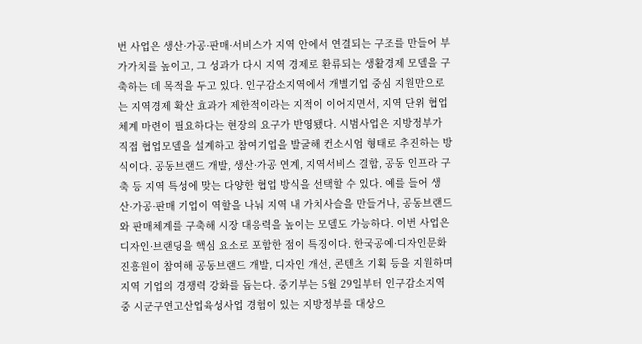번 사업은 생산·가공·판매·서비스가 지역 안에서 연결되는 구조를 만들어 부가가치를 높이고, 그 성과가 다시 지역 경제로 환류되는 생활경제 모델을 구축하는 데 목적을 두고 있다. 인구감소지역에서 개별기업 중심 지원만으로는 지역경제 확산 효과가 제한적이라는 지적이 이어지면서, 지역 단위 협업체계 마련이 필요하다는 현장의 요구가 반영됐다. 시범사업은 지방정부가 직접 협업모델을 설계하고 참여기업을 발굴해 컨소시엄 형태로 추진하는 방식이다. 공동브랜드 개발, 생산·가공 연계, 지역서비스 결합, 공동 인프라 구축 등 지역 특성에 맞는 다양한 협업 방식을 선택할 수 있다. 예를 들어 생산·가공·판매 기업이 역할을 나눠 지역 내 가치사슬을 만들거나, 공동브랜드와 판매체계를 구축해 시장 대응력을 높이는 모델도 가능하다. 이번 사업은 디자인·브랜딩을 핵심 요소로 포함한 점이 특징이다. 한국공예·디자인문화진흥원이 참여해 공동브랜드 개발, 디자인 개선, 콘텐츠 기획 등을 지원하며 지역 기업의 경쟁력 강화를 돕는다. 중기부는 5월 29일부터 인구감소지역 중 시군구연고산업육성사업 경험이 있는 지방정부를 대상으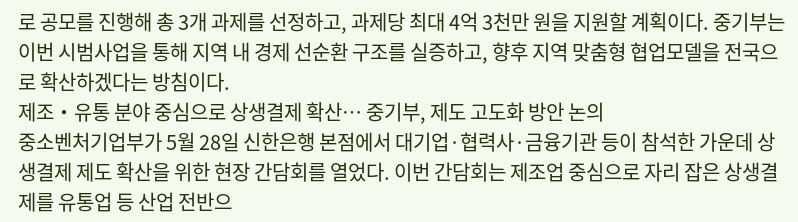로 공모를 진행해 총 3개 과제를 선정하고, 과제당 최대 4억 3천만 원을 지원할 계획이다. 중기부는 이번 시범사업을 통해 지역 내 경제 선순환 구조를 실증하고, 향후 지역 맞춤형 협업모델을 전국으로 확산하겠다는 방침이다.
제조‧유통 분야 중심으로 상생결제 확산… 중기부, 제도 고도화 방안 논의
중소벤처기업부가 5월 28일 신한은행 본점에서 대기업·협력사·금융기관 등이 참석한 가운데 상생결제 제도 확산을 위한 현장 간담회를 열었다. 이번 간담회는 제조업 중심으로 자리 잡은 상생결제를 유통업 등 산업 전반으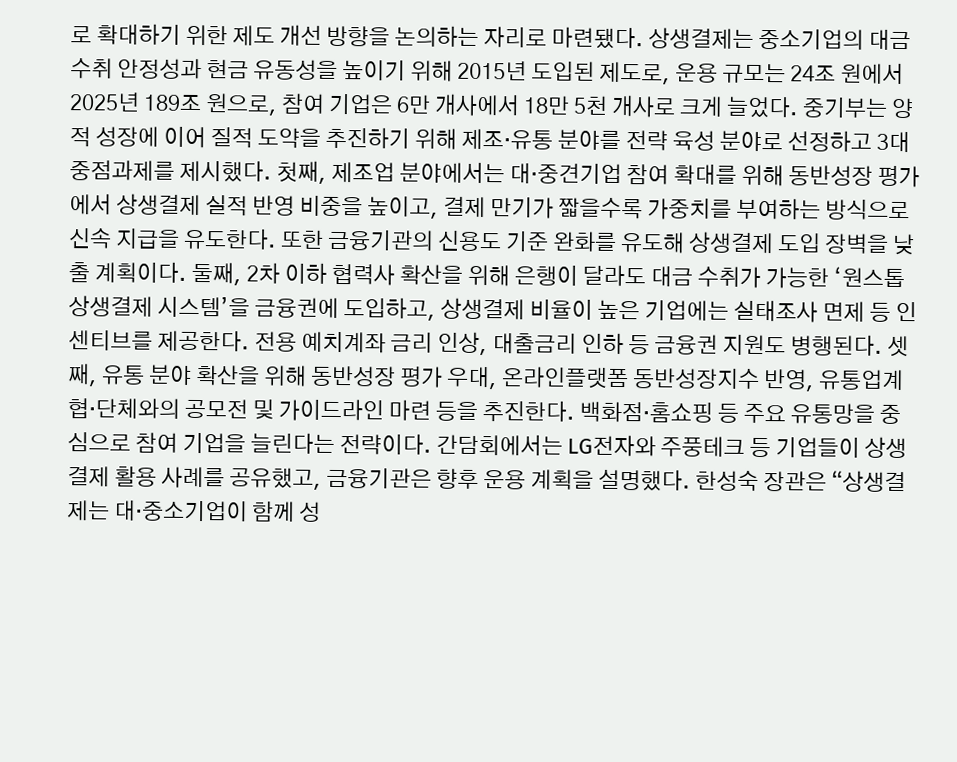로 확대하기 위한 제도 개선 방향을 논의하는 자리로 마련됐다. 상생결제는 중소기업의 대금 수취 안정성과 현금 유동성을 높이기 위해 2015년 도입된 제도로, 운용 규모는 24조 원에서 2025년 189조 원으로, 참여 기업은 6만 개사에서 18만 5천 개사로 크게 늘었다. 중기부는 양적 성장에 이어 질적 도약을 추진하기 위해 제조·유통 분야를 전략 육성 분야로 선정하고 3대 중점과제를 제시했다. 첫째, 제조업 분야에서는 대·중견기업 참여 확대를 위해 동반성장 평가에서 상생결제 실적 반영 비중을 높이고, 결제 만기가 짧을수록 가중치를 부여하는 방식으로 신속 지급을 유도한다. 또한 금융기관의 신용도 기준 완화를 유도해 상생결제 도입 장벽을 낮출 계획이다. 둘째, 2차 이하 협력사 확산을 위해 은행이 달라도 대금 수취가 가능한 ‘원스톱 상생결제 시스템’을 금융권에 도입하고, 상생결제 비율이 높은 기업에는 실태조사 면제 등 인센티브를 제공한다. 전용 예치계좌 금리 인상, 대출금리 인하 등 금융권 지원도 병행된다. 셋째, 유통 분야 확산을 위해 동반성장 평가 우대, 온라인플랫폼 동반성장지수 반영, 유통업계 협·단체와의 공모전 및 가이드라인 마련 등을 추진한다. 백화점·홈쇼핑 등 주요 유통망을 중심으로 참여 기업을 늘린다는 전략이다. 간담회에서는 LG전자와 주풍테크 등 기업들이 상생결제 활용 사례를 공유했고, 금융기관은 향후 운용 계획을 설명했다. 한성숙 장관은 “상생결제는 대·중소기업이 함께 성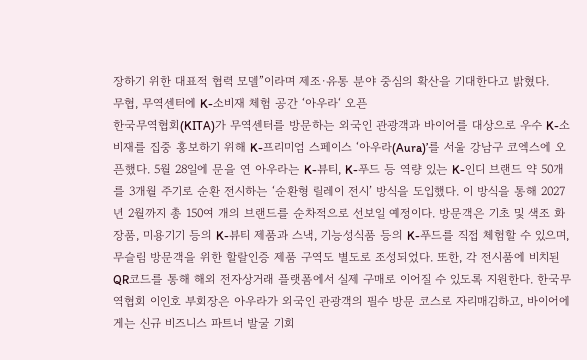장하기 위한 대표적 협력 모델”이라며 제조·유통 분야 중심의 확산을 기대한다고 밝혔다.
무협, 무역센터에 K-소비재 체험 공간 ‘아우라‘ 오픈
한국무역협회(KITA)가 무역센터를 방문하는 외국인 관광객과 바이어를 대상으로 우수 K-소비재를 집중 홍보하기 위해 K-프리미엄 스페이스 ‘아우라(Aura)’를 서울 강남구 코엑스에 오픈했다. 5월 28일에 문을 연 아우라는 K-뷰티, K-푸드 등 역량 있는 K-인디 브랜드 약 50개를 3개월 주기로 순환 전시하는 ‘순환형 릴레이 전시’ 방식을 도입했다. 이 방식을 통해 2027년 2월까지 총 150여 개의 브랜드를 순차적으로 선보일 예정이다. 방문객은 기초 및 색조 화장품, 미용기기 등의 K-뷰티 제품과 스낵, 기능성식품 등의 K-푸드를 직접 체험할 수 있으며, 무슬림 방문객을 위한 할랄인증 제품 구역도 별도로 조성되었다. 또한, 각 전시품에 비치된 QR코드를 통해 해외 전자상거래 플랫폼에서 실제 구매로 이어질 수 있도록 지원한다. 한국무역협회 이인호 부회장은 아우라가 외국인 관광객의 필수 방문 코스로 자리매김하고, 바이어에게는 신규 비즈니스 파트너 발굴 기회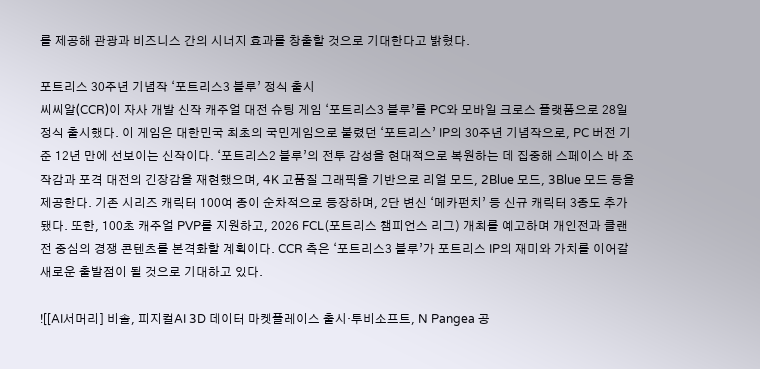를 제공해 관광과 비즈니스 간의 시너지 효과를 창출할 것으로 기대한다고 밝혔다.

포트리스 30주년 기념작 ‘포트리스3 블루’ 정식 출시
씨씨알(CCR)이 자사 개발 신작 캐주얼 대전 슈팅 게임 ‘포트리스3 블루’를 PC와 모바일 크로스 플랫폼으로 28일 정식 출시했다. 이 게임은 대한민국 최초의 국민게임으로 불렸던 ‘포트리스’ IP의 30주년 기념작으로, PC 버전 기준 12년 만에 선보이는 신작이다. ‘포트리스2 블루’의 전투 감성을 현대적으로 복원하는 데 집중해 스페이스 바 조작감과 포격 대전의 긴장감을 재현했으며, 4K 고품질 그래픽을 기반으로 리얼 모드, 2Blue 모드, 3Blue 모드 등을 제공한다. 기존 시리즈 캐릭터 100여 종이 순차적으로 등장하며, 2단 변신 ‘메카펀치’ 등 신규 캐릭터 3종도 추가됐다. 또한, 100초 캐주얼 PVP를 지원하고, 2026 FCL(포트리스 챔피언스 리그) 개최를 예고하며 개인전과 클랜전 중심의 경쟁 콘텐츠를 본격화할 계획이다. CCR 측은 ‘포트리스3 블루’가 포트리스 IP의 재미와 가치를 이어갈 새로운 출발점이 될 것으로 기대하고 있다.

![[AI서머리] 비솔, 피지컬AI 3D 데이터 마켓플레이스 출시‧투비소프트, N Pangea 공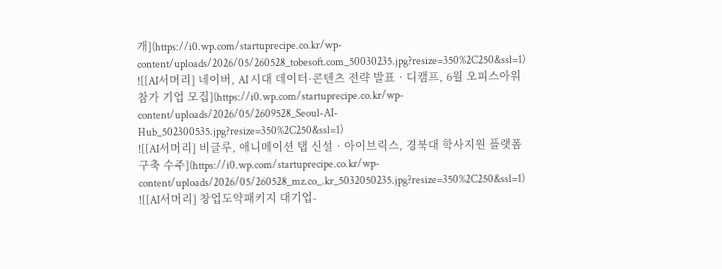개](https://i0.wp.com/startuprecipe.co.kr/wp-content/uploads/2026/05/260528_tobesoft.com_50030235.jpg?resize=350%2C250&ssl=1)
![[AI서머리] 네이버, AI 시대 데이터·콘텐츠 전략 발표‧디캠프, 6월 오피스아워 참가 기업 모집](https://i0.wp.com/startuprecipe.co.kr/wp-content/uploads/2026/05/2609528_Seoul-AI-Hub_502300535.jpg?resize=350%2C250&ssl=1)
![[AI서머리] 비글루, 애니메이션 탭 신설‧아이브릭스, 경북대 학사지원 플랫폼 구축 수주](https://i0.wp.com/startuprecipe.co.kr/wp-content/uploads/2026/05/260528_mz.co_.kr_5032050235.jpg?resize=350%2C250&ssl=1)
![[AI서머리] 창업도약패키지 대기업-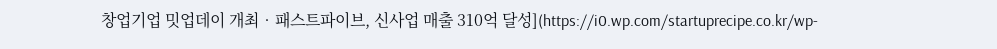창업기업 밋업데이 개최‧패스트파이브, 신사업 매출 310억 달성](https://i0.wp.com/startuprecipe.co.kr/wp-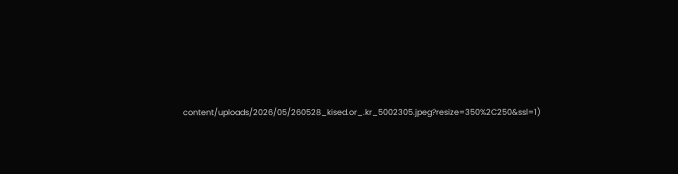content/uploads/2026/05/260528_kised.or_.kr_5002305.jpeg?resize=350%2C250&ssl=1)